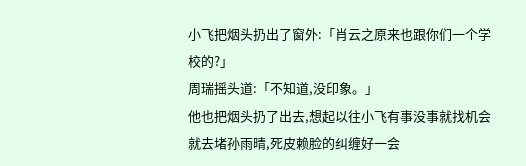小飞把烟头扔出了窗外:「肖云之原来也跟你们一个学校的?」
周瑞摇头道:「不知道,没印象。」
他也把烟头扔了出去,想起以往小飞有事没事就找机会就去堵孙雨晴,死皮赖脸的纠缠好一会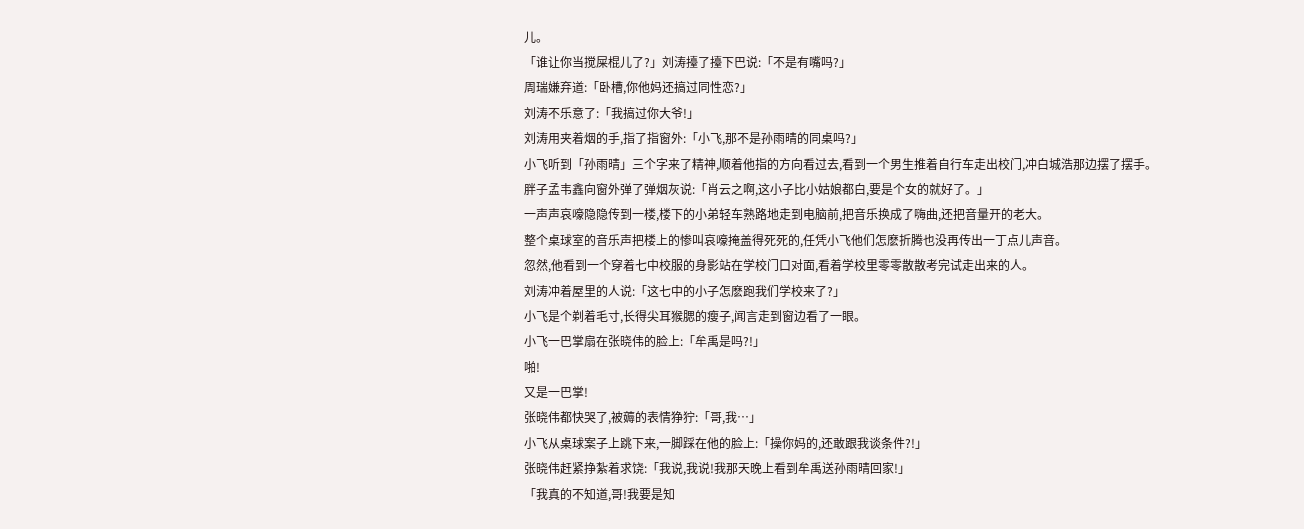儿。
「谁让你当搅屎棍儿了?」刘涛擡了擡下巴说:「不是有嘴吗?」
周瑞嫌弃道:「卧槽,你他妈还搞过同性恋?」
刘涛不乐意了:「我搞过你大爷!」
刘涛用夹着烟的手,指了指窗外:「小飞,那不是孙雨晴的同桌吗?」
小飞听到「孙雨晴」三个字来了精神,顺着他指的方向看过去,看到一个男生推着自行车走出校门,冲白城浩那边摆了摆手。
胖子孟韦鑫向窗外弹了弹烟灰说:「肖云之啊,这小子比小姑娘都白,要是个女的就好了。」
一声声哀嚎隐隐传到一楼,楼下的小弟轻车熟路地走到电脑前,把音乐换成了嗨曲,还把音量开的老大。
整个桌球室的音乐声把楼上的惨叫哀嚎掩盖得死死的,任凭小飞他们怎麽折腾也没再传出一丁点儿声音。
忽然,他看到一个穿着七中校服的身影站在学校门口对面,看着学校里零零散散考完试走出来的人。
刘涛冲着屋里的人说:「这七中的小子怎麽跑我们学校来了?」
小飞是个剃着毛寸,长得尖耳猴腮的瘦子,闻言走到窗边看了一眼。
小飞一巴掌扇在张晓伟的脸上:「牟禹是吗?!」
啪!
又是一巴掌!
张晓伟都快哭了,被薅的表情狰狞:「哥,我…」
小飞从桌球案子上跳下来,一脚踩在他的脸上:「操你妈的,还敢跟我谈条件?!」
张晓伟赶紧挣紮着求饶:「我说,我说!我那天晚上看到牟禹送孙雨晴回家!」
「我真的不知道,哥!我要是知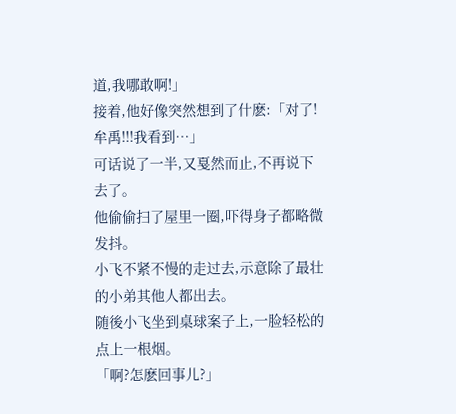道,我哪敢啊!」
接着,他好像突然想到了什麽:「对了!牟禹!!!我看到…」
可话说了一半,又戛然而止,不再说下去了。
他偷偷扫了屋里一圈,吓得身子都略微发抖。
小飞不紧不慢的走过去,示意除了最壮的小弟其他人都出去。
随後小飞坐到桌球案子上,一脸轻松的点上一根烟。
「啊?怎麽回事儿?」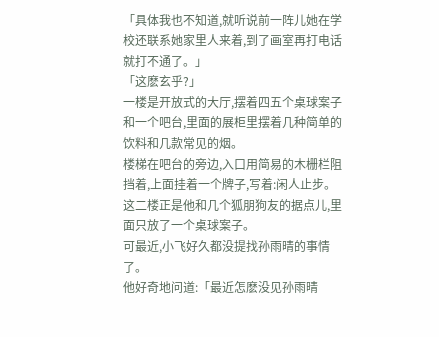「具体我也不知道,就听说前一阵儿她在学校还联系她家里人来着,到了画室再打电话就打不通了。」
「这麽玄乎?」
一楼是开放式的大厅,摆着四五个桌球案子和一个吧台,里面的展柜里摆着几种简单的饮料和几款常见的烟。
楼梯在吧台的旁边,入口用简易的木栅栏阻挡着,上面挂着一个牌子,写着:闲人止步。
这二楼正是他和几个狐朋狗友的据点儿,里面只放了一个桌球案子。
可最近,小飞好久都没提找孙雨晴的事情了。
他好奇地问道:「最近怎麽没见孙雨晴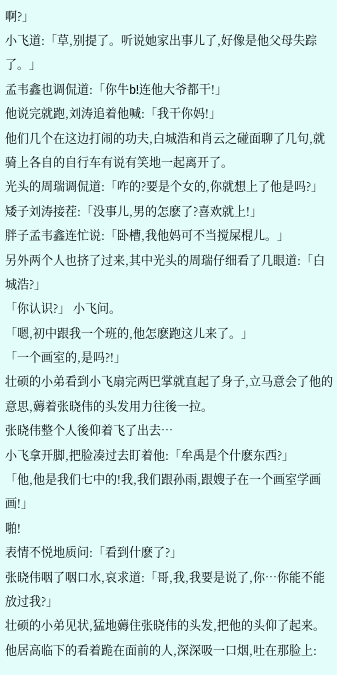啊?」
小飞道:「草,别提了。听说她家出事儿了,好像是他父母失踪了。」
孟韦鑫也调侃道:「你牛b!连他大爷都干!」
他说完就跑,刘涛追着他喊:「我干你妈!」
他们几个在这边打闹的功夫,白城浩和肖云之碰面聊了几句,就骑上各自的自行车有说有笑地一起离开了。
光头的周瑞调侃道:「咋的?要是个女的,你就想上了他是吗?」
矮子刘涛接茬:「没事儿,男的怎麽了?喜欢就上!」
胖子孟韦鑫连忙说:「卧槽,我他妈可不当搅屎棍儿。」
另外两个人也挤了过来,其中光头的周瑞仔细看了几眼道:「白城浩?」
「你认识?」 小飞问。
「嗯,初中跟我一个班的,他怎麽跑这儿来了。」
「一个画室的,是吗?!」
壮硕的小弟看到小飞扇完两巴掌就直起了身子,立马意会了他的意思,薅着张晓伟的头发用力往後一拉。
张晓伟整个人後仰着飞了出去…
小飞拿开脚,把脸凑过去盯着他:「牟禹是个什麽东西?」
「他,他是我们七中的!我,我们跟孙雨,跟嫂子在一个画室学画画!」
啪!
表情不悦地质问:「看到什麽了?」
张晓伟咽了咽口水,哀求道:「哥,我,我要是说了,你…你能不能放过我?」
壮硕的小弟见状,猛地薅住张晓伟的头发,把他的头仰了起来。
他居高临下的看着跪在面前的人,深深吸一口烟,吐在那脸上: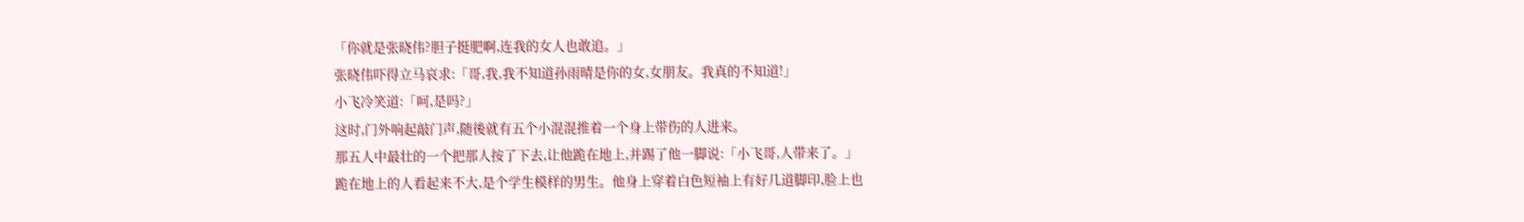「你就是张晓伟?胆子挺肥啊,连我的女人也敢追。」
张晓伟吓得立马哀求:「哥,我,我不知道孙雨晴是你的女,女朋友。我真的不知道!」
小飞冷笑道:「呵,是吗?」
这时,门外响起敲门声,随後就有五个小混混推着一个身上带伤的人进来。
那五人中最壮的一个把那人按了下去,让他跪在地上,并踢了他一脚说:「小飞哥,人带来了。」
跪在地上的人看起来不大,是个学生模样的男生。他身上穿着白色短袖上有好几道脚印,脸上也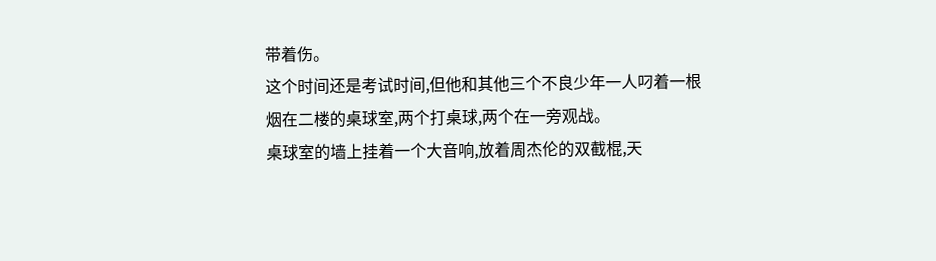带着伤。
这个时间还是考试时间,但他和其他三个不良少年一人叼着一根烟在二楼的桌球室,两个打桌球,两个在一旁观战。
桌球室的墙上挂着一个大音响,放着周杰伦的双截棍,天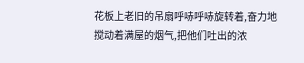花板上老旧的吊扇呼哧呼哧旋转着,奋力地搅动着满屋的烟气,把他们吐出的浓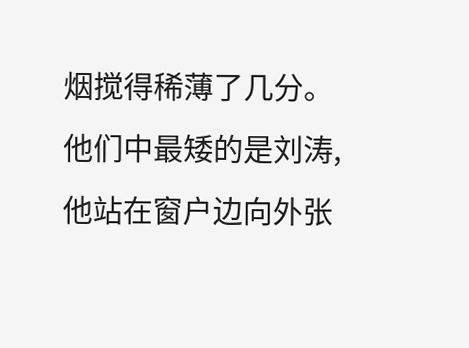烟搅得稀薄了几分。
他们中最矮的是刘涛,他站在窗户边向外张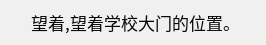望着,望着学校大门的位置。